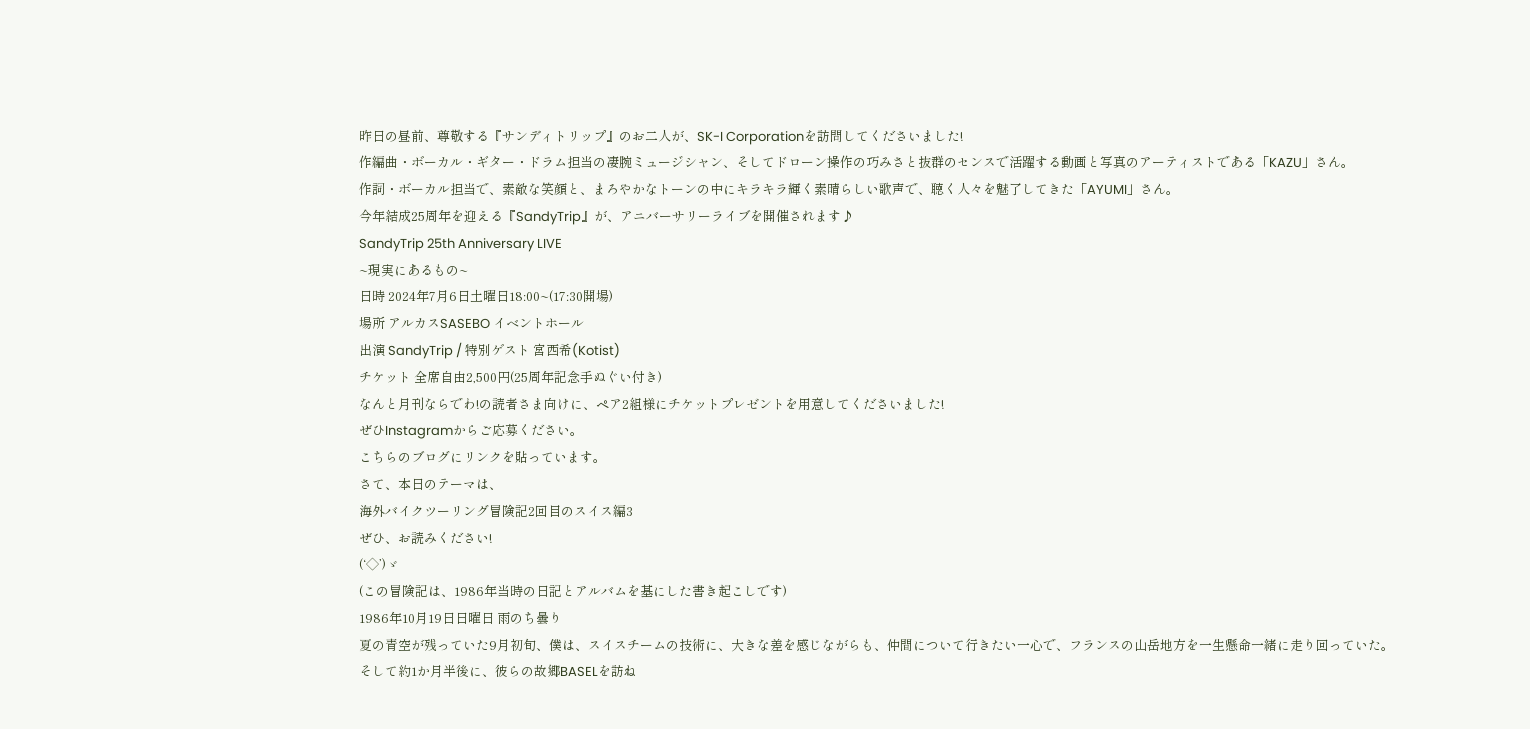昨日の昼前、尊敬する『サンディトリップ』のお二人が、SK-I Corporationを訪問してくださいました!
作編曲・ボーカル・ギター・ドラム担当の凄腕ミュージシャン、そしてドローン操作の巧みさと抜群のセンスで活躍する動画と写真のアーティストである「KAZU」さん。
作詞・ボーカル担当で、素敵な笑顔と、まろやかなトーンの中にキラキラ輝く素晴らしい歌声で、聴く人々を魅了してきた「AYUMI」さん。
今年結成25周年を迎える『SandyTrip』が、アニバーサリーライブを開催されます♪
SandyTrip 25th Anniversary LIVE
~現実にあるもの~
日時 2024年7月6日土曜日18:00~(17:30開場)
場所 アルカスSASEBO イベントホール
出演 SandyTrip / 特別ゲスト 宮西希(Kotist)
チケット 全席自由2,500円(25周年記念手ぬぐい付き)
なんと月刊ならでわ!の読者さま向けに、ペア2組様にチケットプレゼントを用意してくださいました!
ぜひInstagramからご応募ください。
こちらのブログにリンクを貼っています。
さて、本日のテーマは、
海外バイクツーリング冒険記2回目のスイス編3
ぜひ、お読みください!
(‘◇’)ゞ
(この冒険記は、1986年当時の日記とアルバムを基にした書き起こしです)
1986年10月19日日曜日 雨のち曇り
夏の青空が残っていた9月初旬、僕は、スイスチームの技術に、大きな差を感じながらも、仲間について行きたい一心で、フランスの山岳地方を一生懸命一緒に走り回っていた。
そして約1か月半後に、彼らの故郷BASELを訪ね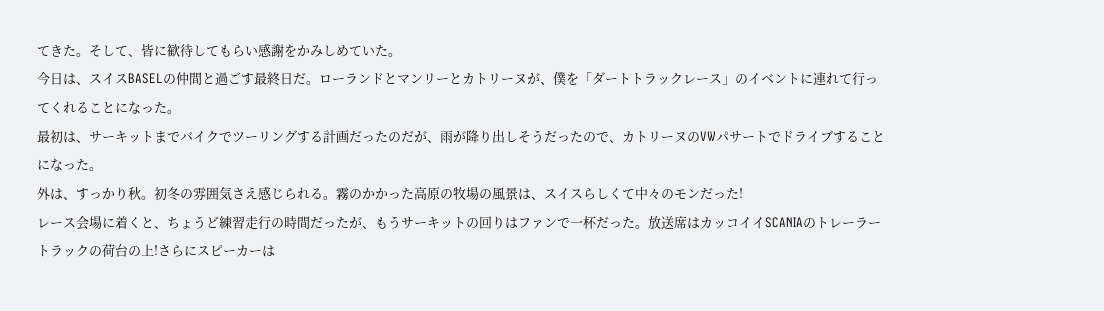てきた。そして、皆に歓待してもらい感謝をかみしめていた。
今日は、スイスBASELの仲間と過ごす最終日だ。ローランドとマンリーとカトリーヌが、僕を「ダートトラックレース」のイベントに連れて行ってくれることになった。
最初は、サーキットまでバイクでツーリングする計画だったのだが、雨が降り出しそうだったので、カトリーヌのVWパサートでドライブすることになった。
外は、すっかり秋。初冬の雰囲気さえ感じられる。霧のかかった高原の牧場の風景は、スイスらしくて中々のモンだった!
レース会場に着くと、ちょうど練習走行の時間だったが、もうサーキットの回りはファンで一杯だった。放送席はカッコイイSCANIAのトレーラートラックの荷台の上!さらにスピーカーは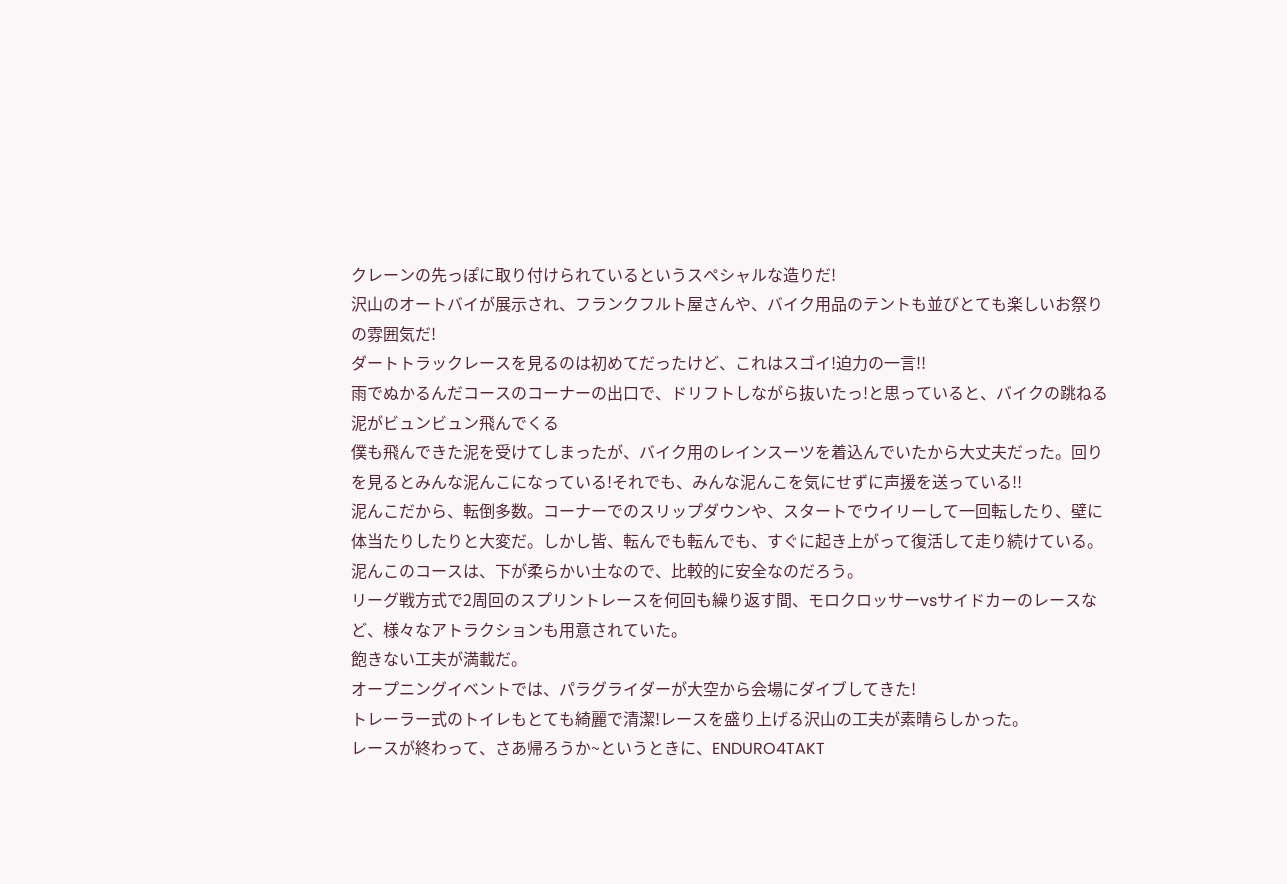クレーンの先っぽに取り付けられているというスペシャルな造りだ!
沢山のオートバイが展示され、フランクフルト屋さんや、バイク用品のテントも並びとても楽しいお祭りの雰囲気だ!
ダートトラックレースを見るのは初めてだったけど、これはスゴイ!迫力の一言!!
雨でぬかるんだコースのコーナーの出口で、ドリフトしながら抜いたっ!と思っていると、バイクの跳ねる泥がビュンビュン飛んでくる
僕も飛んできた泥を受けてしまったが、バイク用のレインスーツを着込んでいたから大丈夫だった。回りを見るとみんな泥んこになっている!それでも、みんな泥んこを気にせずに声援を送っている!!
泥んこだから、転倒多数。コーナーでのスリップダウンや、スタートでウイリーして一回転したり、壁に体当たりしたりと大変だ。しかし皆、転んでも転んでも、すぐに起き上がって復活して走り続けている。泥んこのコースは、下が柔らかい土なので、比較的に安全なのだろう。
リーグ戦方式で2周回のスプリントレースを何回も繰り返す間、モロクロッサーvsサイドカーのレースなど、様々なアトラクションも用意されていた。
飽きない工夫が満載だ。
オープニングイベントでは、パラグライダーが大空から会場にダイブしてきた!
トレーラー式のトイレもとても綺麗で清潔!レースを盛り上げる沢山の工夫が素晴らしかった。
レースが終わって、さあ帰ろうか~というときに、ENDURO4TAKT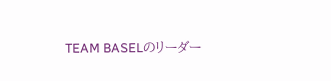TEAM BASELのリーダー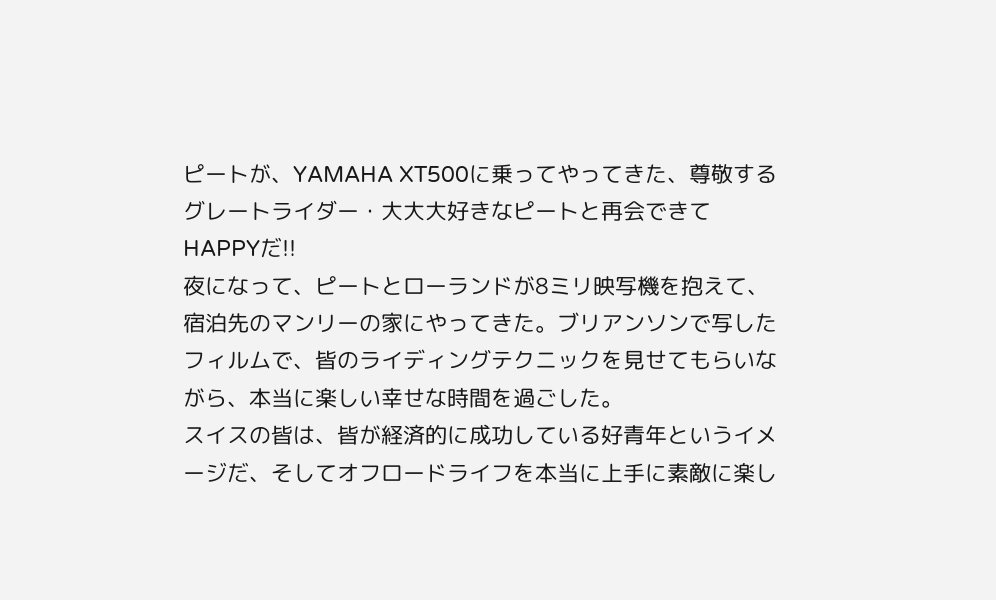ピートが、YAMAHA XT500に乗ってやってきた、尊敬するグレートライダー・大大大好きなピートと再会できてHAPPYだ!!
夜になって、ピートとローランドが8ミリ映写機を抱えて、宿泊先のマンリーの家にやってきた。ブリアンソンで写したフィルムで、皆のライディングテクニックを見せてもらいながら、本当に楽しい幸せな時間を過ごした。
スイスの皆は、皆が経済的に成功している好青年というイメージだ、そしてオフロードライフを本当に上手に素敵に楽し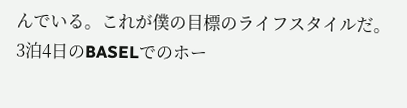んでいる。これが僕の目標のライフスタイルだ。
3泊4日のBASELでのホー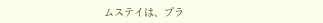ムステイは、プラ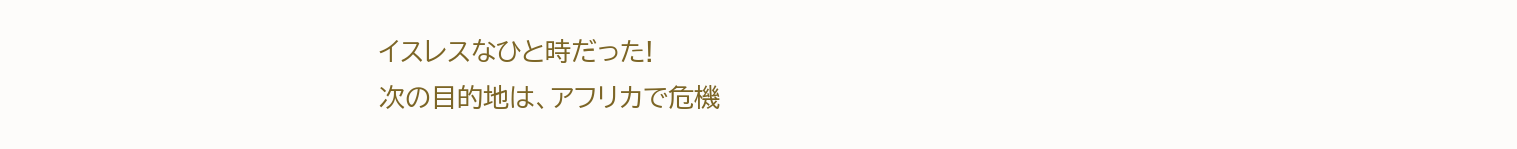イスレスなひと時だった!
次の目的地は、アフリカで危機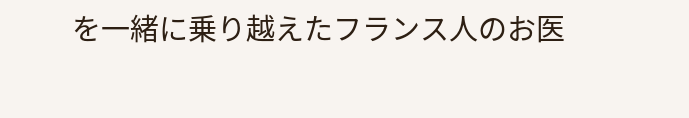を一緒に乗り越えたフランス人のお医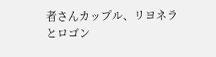者さんカップル、リヨネラとロゴン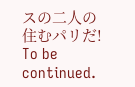スの二人の住むパリだ!
To be continued.